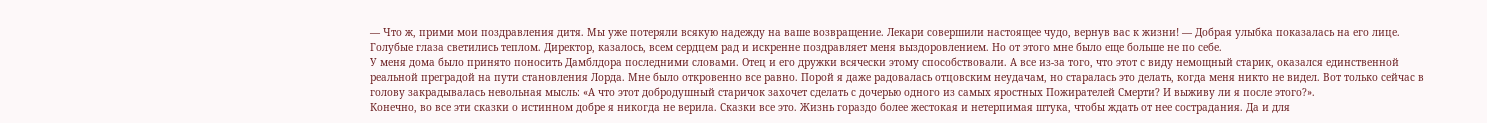— Что ж, прими мои поздравления дитя. Мы уже потеряли всякую надежду на ваше возвращение. Лекари совершили настоящее чудо, вернув вас к жизни! — Добрая улыбка показалась на его лице. Голубые глаза светились теплом. Директор, казалось, всем сердцем рад и искренне поздравляет меня выздоровлением. Но от этого мне было еще больше не по себе.
У меня дома было принято поносить Дамблдора последними словами. Отец и его дружки всячески этому способствовали. А все из-за того, что этот с виду немощный старик, оказался единственной реальной преградой на пути становления Лорда. Мне было откровенно все равно. Порой я даже радовалась отцовским неудачам, но старалась это делать, когда меня никто не видел. Вот только сейчас в голову закрадывалась невольная мысль: «А что этот добродушный старичок захочет сделать с дочерью одного из самых яростных Пожирателей Смерти? И выживу ли я после этого?».
Конечно, во все эти сказки о истинном добре я никогда не верила. Сказки все это. Жизнь гораздо более жестокая и нетерпимая штука, чтобы ждать от нее сострадания. Да и для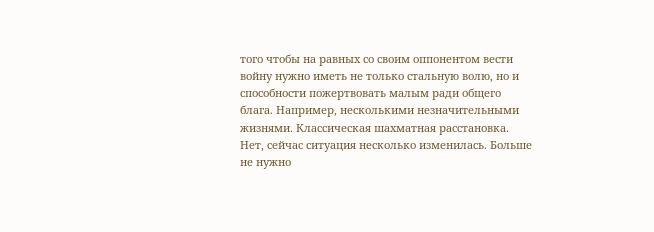того чтобы на равных со своим оппонентом вести войну нужно иметь не только стальную волю, но и способности пожертвовать малым ради общего блага. Например, несколькими незначительными жизнями. Классическая шахматная расстановка.
Нет, сейчас ситуация несколько изменилась. Больше не нужно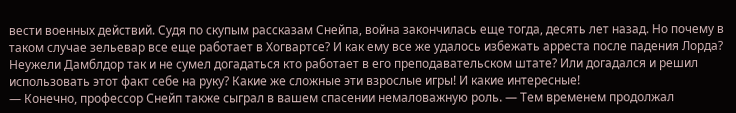вести военных действий. Судя по скупым рассказам Снейпа, война закончилась еще тогда, десять лет назад. Но почему в таком случае зельевар все еще работает в Хогвартсе? И как ему все же удалось избежать арреста после падения Лорда? Неужели Дамблдор так и не сумел догадаться кто работает в его преподавательском штате? Или догадался и решил использовать этот факт себе на руку? Какие же сложные эти взрослые игры! И какие интересные!
— Конечно, профессор Снейп также сыграл в вашем спасении немаловажную роль. — Тем временем продолжал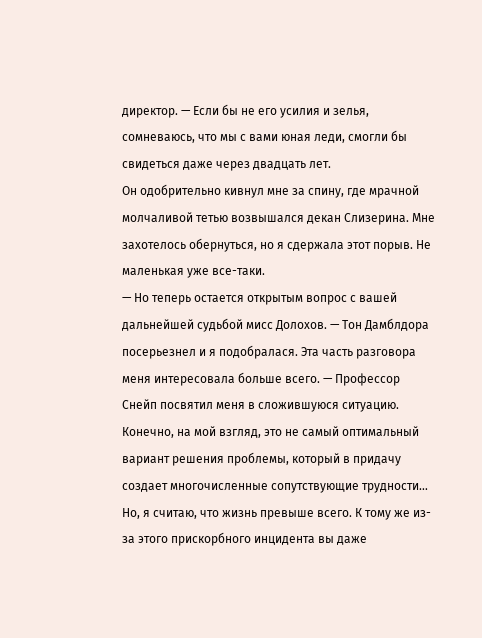директор. — Если бы не его усилия и зелья, сомневаюсь, что мы с вами юная леди, смогли бы свидеться даже через двадцать лет.
Он одобрительно кивнул мне за спину, где мрачной молчаливой тетью возвышался декан Слизерина. Мне захотелось обернуться, но я сдержала этот порыв. Не маленькая уже все-таки.
— Но теперь остается открытым вопрос с вашей дальнейшей судьбой мисс Долохов. — Тон Дамблдора посерьезнел и я подобралася. Эта часть разговора меня интересовала больше всего. — Профессор Снейп посвятил меня в сложившуюся ситуацию. Конечно, на мой взгляд, это не самый оптимальный вариант решения проблемы, который в придачу создает многочисленные сопутствующие трудности… Но, я считаю, что жизнь превыше всего. К тому же из-за этого прискорбного инцидента вы даже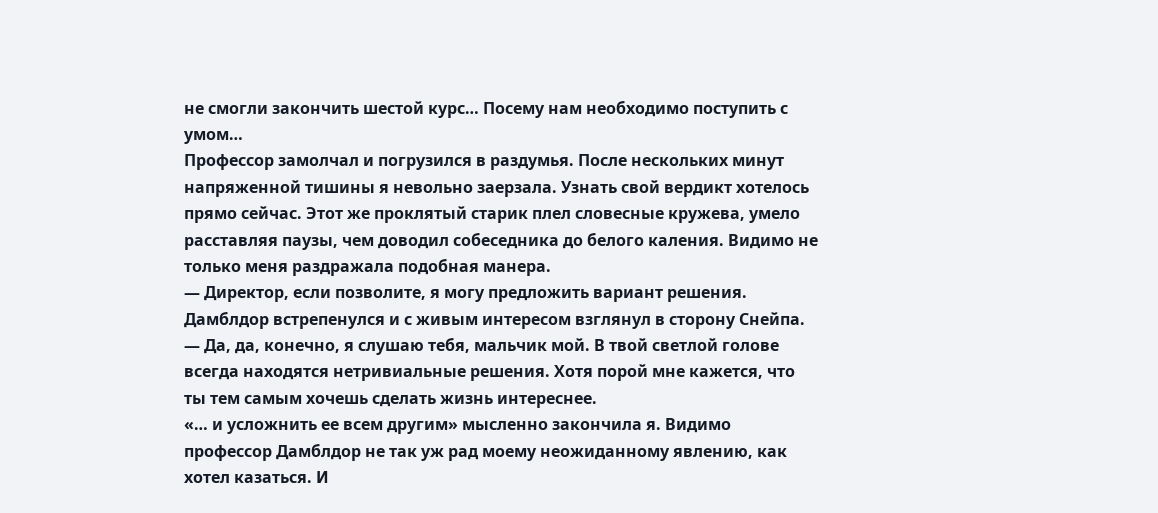не смогли закончить шестой курс… Посему нам необходимо поступить с умом…
Профессор замолчал и погрузился в раздумья. После нескольких минут напряженной тишины я невольно заерзала. Узнать свой вердикт хотелось прямо сейчас. Этот же проклятый старик плел словесные кружева, умело расставляя паузы, чем доводил собеседника до белого каления. Видимо не только меня раздражала подобная манера.
— Директор, если позволите, я могу предложить вариант решения.
Дамблдор встрепенулся и с живым интересом взглянул в сторону Снейпа.
— Да, да, конечно, я слушаю тебя, мальчик мой. В твой светлой голове всегда находятся нетривиальные решения. Хотя порой мне кажется, что ты тем самым хочешь сделать жизнь интереснее.
«… и усложнить ее всем другим» мысленно закончила я. Видимо профессор Дамблдор не так уж рад моему неожиданному явлению, как хотел казаться. И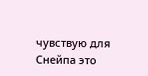чувствую для Снейпа это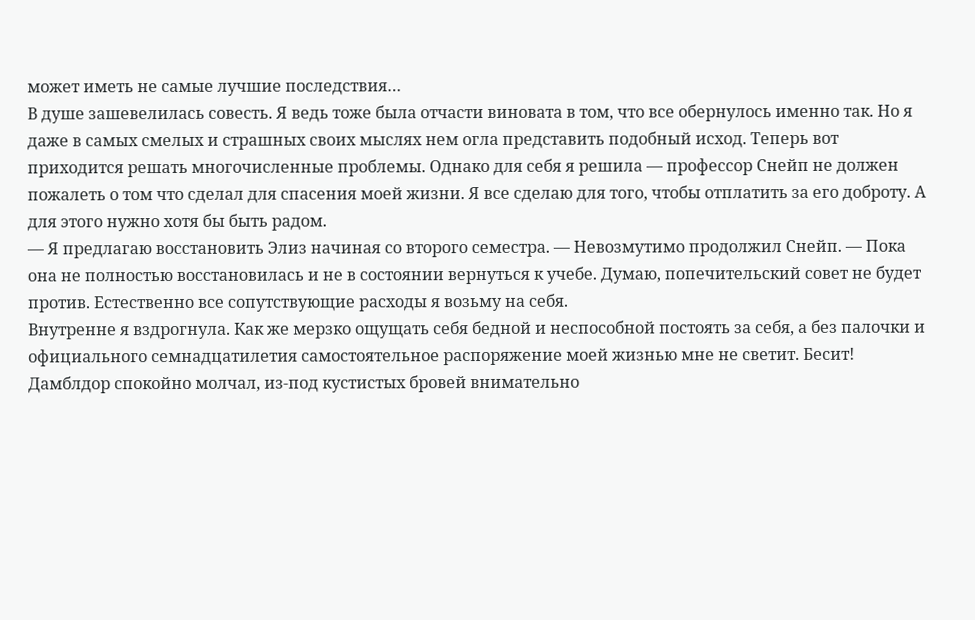может иметь не самые лучшие последствия…
В душе зашевелилась совесть. Я ведь тоже была отчасти виновата в том, что все обернулось именно так. Но я даже в самых смелых и страшных своих мыслях нем огла представить подобный исход. Теперь вот приходится решать многочисленные проблемы. Однако для себя я решила — профессор Снейп не должен пожалеть о том что сделал для спасения моей жизни. Я все сделаю для того, чтобы отплатить за его доброту. А для этого нужно хотя бы быть радом.
— Я предлагаю восстановить Элиз начиная со второго семестра. — Невозмутимо продолжил Снейп. — Пока она не полностью восстановилась и не в состоянии вернуться к учебе. Думаю, попечительский совет не будет против. Естественно все сопутствующие расходы я возьму на себя.
Внутренне я вздрогнула. Как же мерзко ощущать себя бедной и неспособной постоять за себя, а без палочки и официального семнадцатилетия самостоятельное распоряжение моей жизнью мне не светит. Бесит!
Дамблдор спокойно молчал, из-под кустистых бровей внимательно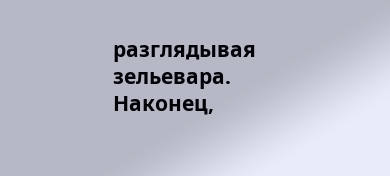разглядывая зельевара. Наконец,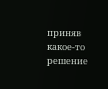приняв какое-то решение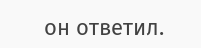он ответил.